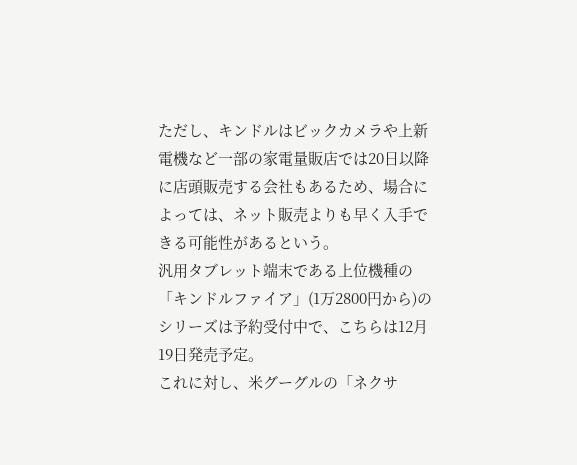ただし、キンドルはビックカメラや上新電機など一部の家電量販店では20日以降に店頭販売する会社もあるため、場合によっては、ネット販売よりも早く入手できる可能性があるという。
汎用タブレット端末である上位機種の「キンドルファイア」(1万2800円から)のシリーズは予約受付中で、こちらは12月19日発売予定。
これに対し、米グーグルの「ネクサ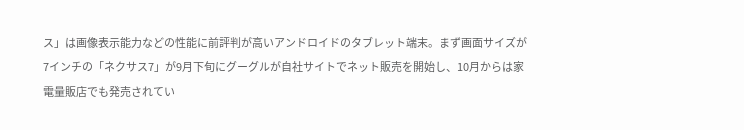ス」は画像表示能力などの性能に前評判が高いアンドロイドのタブレット端末。まず画面サイズが7インチの「ネクサス7」が9月下旬にグーグルが自社サイトでネット販売を開始し、10月からは家電量販店でも発売されてい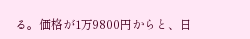る。価格が1万9800円からと、日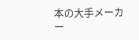本の大手メーカー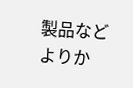製品などよりか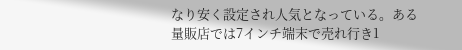なり安く設定され人気となっている。ある量販店では7インチ端末で売れ行き1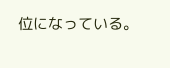位になっている。